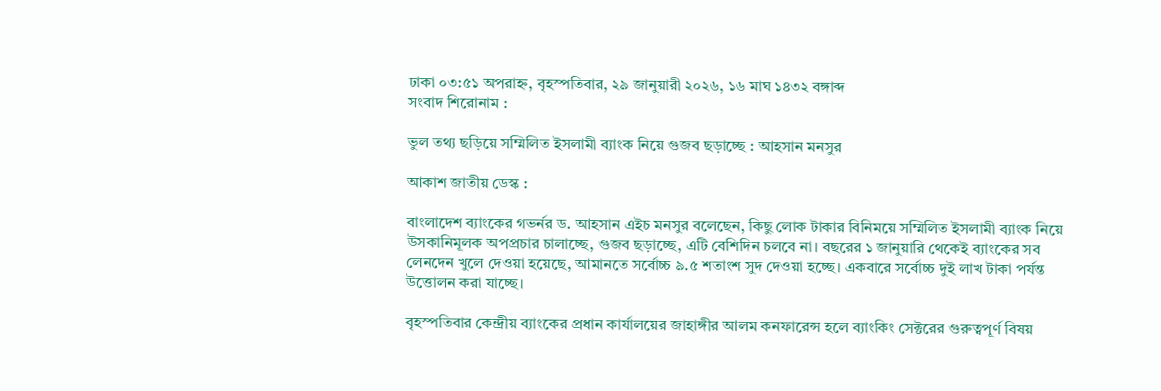ঢাকা ০৩:৫১ অপরাহ্ন, বৃহস্পতিবার, ২৯ জানুয়ারী ২০২৬, ১৬ মাঘ ১৪৩২ বঙ্গাব্দ
সংবাদ শিরোনাম :

ভুল তথ্য ছড়িয়ে সম্মিলিত ইসলামী ব্যাংক নিয়ে গুজব ছড়াচ্ছে : আহসান মনসুর

আকাশ জাতীয় ডেস্ক :

বাংলাদেশ ব্যাংকের গভর্নর ড. আহসান এইচ মনসুর বলেছেন, কিছু লোক টাকার বিনিময়ে সম্মিলিত ইসলামী ব্যাংক নিয়ে উসকানিমূলক অপপ্রচার চালাচ্ছে, গুজব ছড়াচ্ছে, এটি বেশিদিন চলবে না। বছরের ১ জানুয়ারি থেকেই ব্যাংকের সব লেনদেন খুলে দেওয়া হয়েছে, আমানতে সর্বোচ্চ ৯.৫ শতাংশ সুদ দেওয়া হচ্ছে। একবারে সর্বোচ্চ দুই লাখ টাকা পর্যন্ত উত্তোলন করা যাচ্ছে।

বৃহস্পতিবার কেন্দ্রীয় ব্যাংকের প্রধান কার্যালয়ের জাহাঙ্গীর আলম কনফারেন্স হলে ব্যাংকিং সেক্টরের গুরুত্বপূর্ণ বিষয়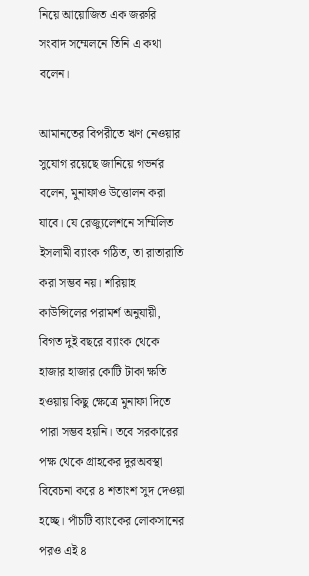নিয়ে আয়োজিত এক জরুরি সংবাদ সম্মেলনে তিনি এ কথা বলেন।

আমানতের বিপরীতে ঋণ নেওয়ার সুযোগ রয়েছে জানিয়ে গভর্নর বলেন, মুনাফাও উত্তোলন করা যাবে। যে রেজ্যুলেশনে সম্মিলিত ইসলামী ব্যাংক গঠিত, তা রাতারাতি করা সম্ভব নয়। শরিয়াহ কাউন্সিলের পরামর্শ অনুযায়ী, বিগত দুই বছরে ব্যাংক থেকে হাজার হাজার কোটি টাকা ক্ষতি হওয়ায় কিছু ক্ষেত্রে মুনাফা দিতে পারা সম্ভব হয়নি। তবে সরকারের পক্ষ থেকে গ্রাহকের দুরঅবস্থা বিবেচনা করে ৪ শতাংশ সুদ দেওয়া হচ্ছে। পাঁচটি ব্যাংকের লোকসানের পরও এই ৪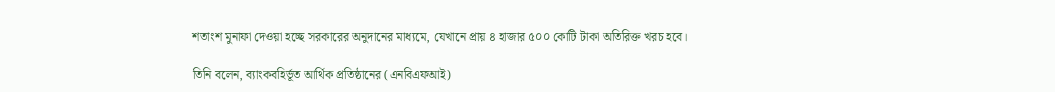শতাংশ মুনাফা দেওয়া হচ্ছে সরকারের অনুদানের মাধ্যমে, যেখানে প্রায় ৪ হাজার ৫০০ কোটি টাকা অতিরিক্ত খরচ হবে।

তিনি বলেন, ব্যাংকবহির্ভূত আর্থিক প্রতিষ্ঠানের (এনবিএফআই)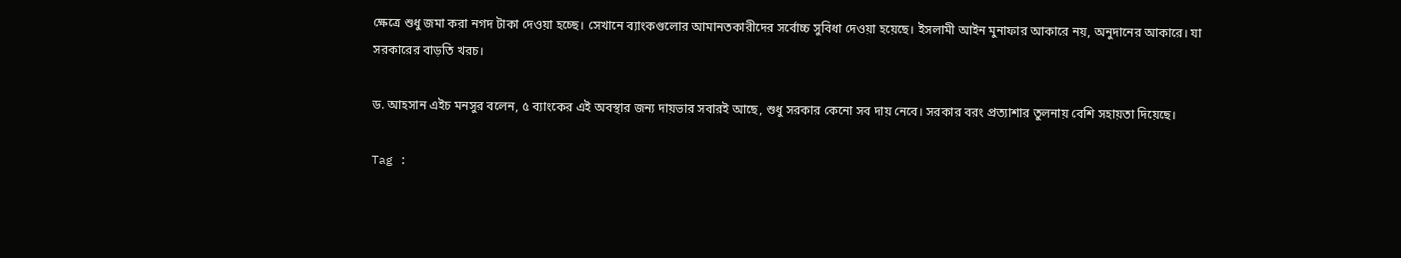ক্ষেত্রে শুধু জমা করা নগদ টাকা দেওয়া হচ্ছে। সেখানে ব্যাংকগুলোর আমানতকারীদের সর্বোচ্চ সুবিধা দেওয়া হয়েছে। ইসলামী আইন মুনাফার আকারে নয়, অনুদানের আকারে। যা সরকারের বাড়তি খরচ।

ড. আহসান এইচ মনসুর বলেন, ৫ ব্যাংকের এই অবস্থার জন্য দায়ভার সবারই আছে, শুধু সরকার কেনো সব দায় নেবে। সরকার বরং প্রত্যাশার তুলনায় বেশি সহায়তা দিয়েছে।

Tag :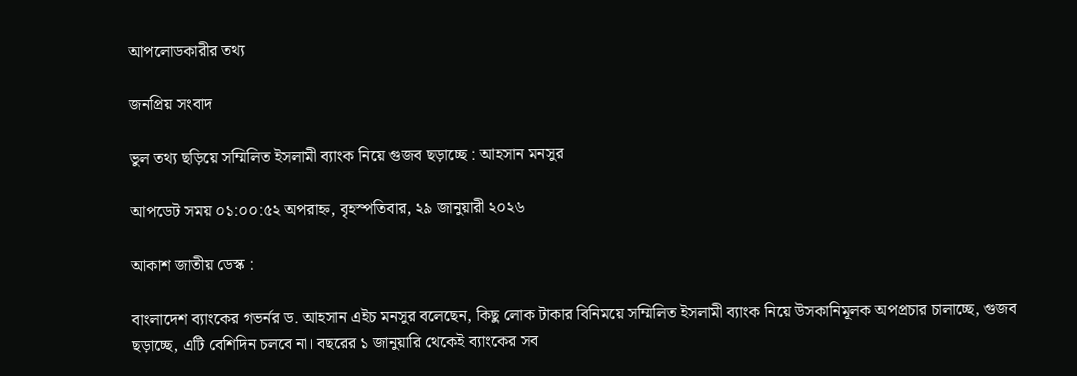আপলোডকারীর তথ্য

জনপ্রিয় সংবাদ

ভুল তথ্য ছড়িয়ে সম্মিলিত ইসলামী ব্যাংক নিয়ে গুজব ছড়াচ্ছে : আহসান মনসুর

আপডেট সময় ০১:০০:৫২ অপরাহ্ন, বৃহস্পতিবার, ২৯ জানুয়ারী ২০২৬

আকাশ জাতীয় ডেস্ক :

বাংলাদেশ ব্যাংকের গভর্নর ড. আহসান এইচ মনসুর বলেছেন, কিছু লোক টাকার বিনিময়ে সম্মিলিত ইসলামী ব্যাংক নিয়ে উসকানিমূলক অপপ্রচার চালাচ্ছে, গুজব ছড়াচ্ছে, এটি বেশিদিন চলবে না। বছরের ১ জানুয়ারি থেকেই ব্যাংকের সব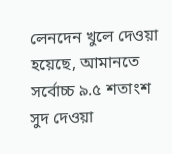লেনদেন খুলে দেওয়া হয়েছে, আমানতে সর্বোচ্চ ৯.৫ শতাংশ সুদ দেওয়া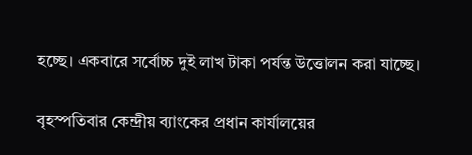হচ্ছে। একবারে সর্বোচ্চ দুই লাখ টাকা পর্যন্ত উত্তোলন করা যাচ্ছে।

বৃহস্পতিবার কেন্দ্রীয় ব্যাংকের প্রধান কার্যালয়ের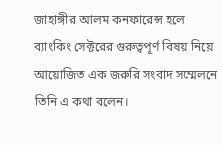জাহাঙ্গীর আলম কনফারেন্স হলে ব্যাংকিং সেক্টরের গুরুত্বপূর্ণ বিষয় নিয়ে আয়োজিত এক জরুরি সংবাদ সম্মেলনে তিনি এ কথা বলেন।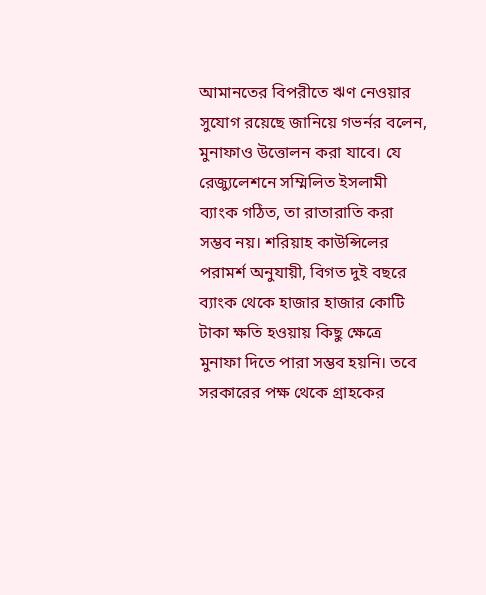আমানতের বিপরীতে ঋণ নেওয়ার সুযোগ রয়েছে জানিয়ে গভর্নর বলেন, মুনাফাও উত্তোলন করা যাবে। যে রেজ্যুলেশনে সম্মিলিত ইসলামী ব্যাংক গঠিত, তা রাতারাতি করা সম্ভব নয়। শরিয়াহ কাউন্সিলের পরামর্শ অনুযায়ী, বিগত দুই বছরে ব্যাংক থেকে হাজার হাজার কোটি টাকা ক্ষতি হওয়ায় কিছু ক্ষেত্রে মুনাফা দিতে পারা সম্ভব হয়নি। তবে সরকারের পক্ষ থেকে গ্রাহকের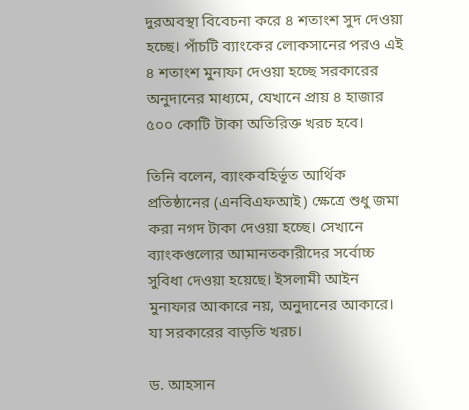দুরঅবস্থা বিবেচনা করে ৪ শতাংশ সুদ দেওয়া হচ্ছে। পাঁচটি ব্যাংকের লোকসানের পরও এই ৪ শতাংশ মুনাফা দেওয়া হচ্ছে সরকারের অনুদানের মাধ্যমে, যেখানে প্রায় ৪ হাজার ৫০০ কোটি টাকা অতিরিক্ত খরচ হবে।

তিনি বলেন, ব্যাংকবহির্ভূত আর্থিক প্রতিষ্ঠানের (এনবিএফআই) ক্ষেত্রে শুধু জমা করা নগদ টাকা দেওয়া হচ্ছে। সেখানে ব্যাংকগুলোর আমানতকারীদের সর্বোচ্চ সুবিধা দেওয়া হয়েছে। ইসলামী আইন মুনাফার আকারে নয়, অনুদানের আকারে। যা সরকারের বাড়তি খরচ।

ড. আহসান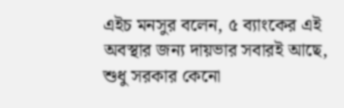এইচ মনসুর বলেন, ৫ ব্যাংকের এই অবস্থার জন্য দায়ভার সবারই আছে, শুধু সরকার কেনো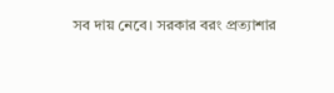সব দায় নেবে। সরকার বরং প্রত্যাশার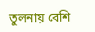তুলনায় বেশি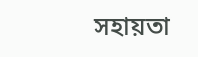সহায়তা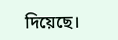দিয়েছে।